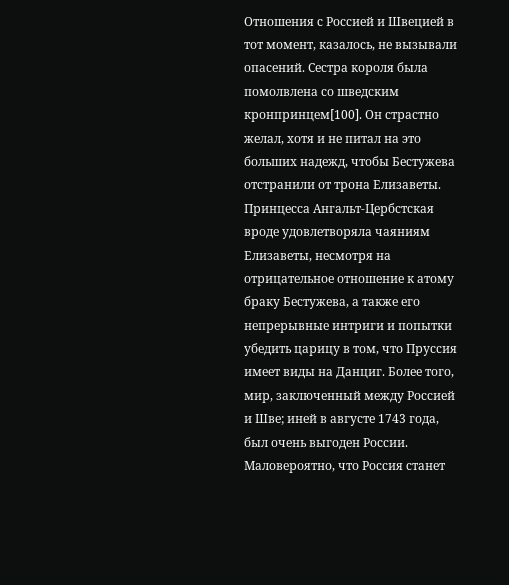Отношения с Россией и Швецией в тот момент, казалось, не вызывали опасений. Сестра короля была помолвлена со шведским кронпринцем[100]. Он страстно желал, хотя и не питал на это больших надежд, чтобы Бестужева отстранили от трона Елизаветы. Принцесса Ангальт-Цербстская вроде удовлетворяла чаяниям Елизаветы, несмотря на отрицательное отношение к атому браку Бестужева, а также его непрерывные интриги и попытки убедить царицу в том, что Пруссия имеет виды на Данциг. Более того, мир, заключенный между Россией и Шве; иней в августе 1743 года, был очень выгоден России. Маловероятно, что Россия станет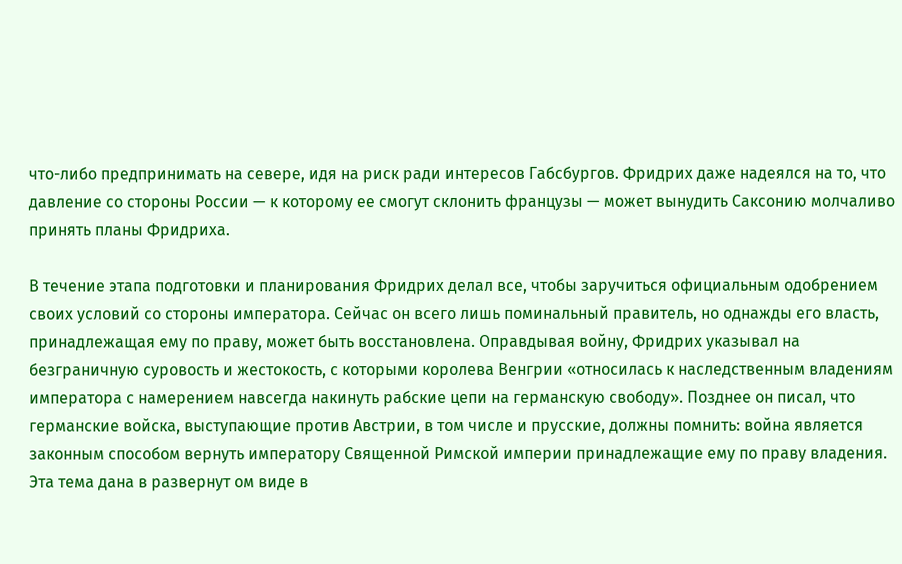что-либо предпринимать на севере, идя на риск ради интересов Габсбургов. Фридрих даже надеялся на то, что давление со стороны России — к которому ее смогут склонить французы — может вынудить Саксонию молчаливо принять планы Фридриха.

В течение этапа подготовки и планирования Фридрих делал все, чтобы заручиться официальным одобрением своих условий со стороны императора. Сейчас он всего лишь поминальный правитель, но однажды его власть, принадлежащая ему по праву, может быть восстановлена. Оправдывая войну, Фридрих указывал на безграничную суровость и жестокость, с которыми королева Венгрии «относилась к наследственным владениям императора с намерением навсегда накинуть рабские цепи на германскую свободу». Позднее он писал, что германские войска, выступающие против Австрии, в том числе и прусские, должны помнить: война является законным способом вернуть императору Священной Римской империи принадлежащие ему по праву владения. Эта тема дана в развернут ом виде в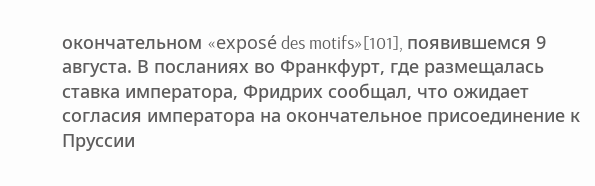окончательном «exposé des motifs»[101], появившемся 9 августа. В посланиях во Франкфурт, где размещалась ставка императора, Фридрих сообщал, что ожидает согласия императора на окончательное присоединение к Пруссии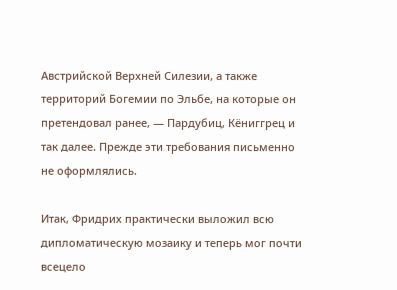Австрийской Верхней Силезии, а также территорий Богемии по Эльбе, на которые он претендовал ранее, — Пардубиц, Кёниггрец и так далее. Прежде эти требования письменно не оформлялись.

Итак, Фридрих практически выложил всю дипломатическую мозаику и теперь мог почти всецело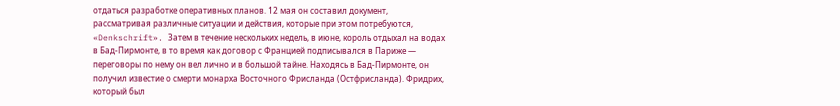отдаться разработке оперативных планов. 12 мая он составил документ, рассматривая различные ситуации и действия, которые при этом потребуются, «Denkschrift». Затем в течение нескольких недель, в июне, король отдыхал на водах в Бад-Пирмонте, в то время как договор с Францией подписывался в Париже — переговоры по нему он вел лично и в большой тайне. Находясь в Бад-Пирмонте, он получил известие о смерти монарха Восточного Фрисланда (Остфрисланда). Фридрих, который был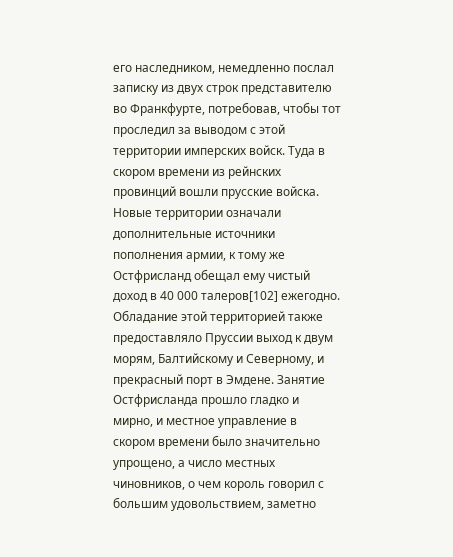его наследником, немедленно послал записку из двух строк представителю во Франкфурте, потребовав, чтобы тот проследил за выводом с этой территории имперских войск. Туда в скором времени из рейнских провинций вошли прусские войска. Новые территории означали дополнительные источники пополнения армии, к тому же Остфрисланд обещал ему чистый доход в 40 000 талеров[102] ежегодно. Обладание этой территорией также предоставляло Пруссии выход к двум морям, Балтийскому и Северному, и прекрасный порт в Эмдене. Занятие Остфрисланда прошло гладко и мирно, и местное управление в скором времени было значительно упрощено, а число местных чиновников, о чем король говорил с большим удовольствием, заметно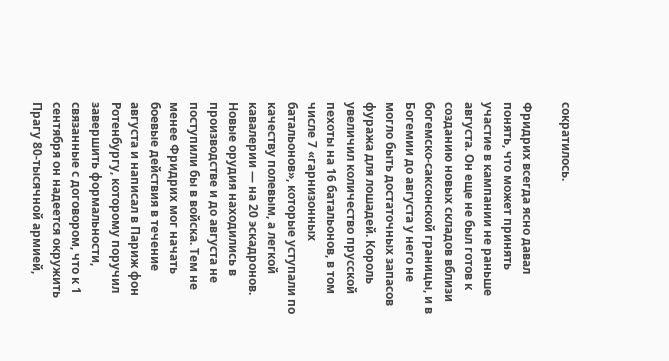сократилось.

Фридрих всегда ясно давал понять, что может принять участие в кампании не раньше августа. Он еще не был готов к созданию новых складов вблизи богемско-саксонской границы, и в Богемии до августа у него не могло быть достаточных запасов фуража для лошадей. Король увеличил количество прусской пехоты на 16 батальонов, в том числе 7 «гарнизонных батальонов», которые уступали по качеству полевым, а легкой кавалерии — на 20 эскадронов. Новые орудия находились в производстве и до августа не поступили бы в войска. Тем не менее Фридрих мог начать боевые действия в течение августа и написал в Париж фон Ротенбургу, которому поручил завершить формальности, связанные с договором, что к 1 сентября он надеется окружить Прагу 80-тысячной армией,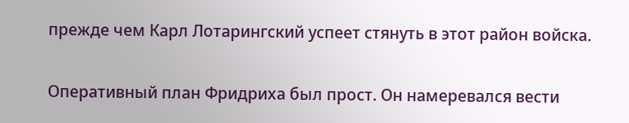прежде чем Карл Лотарингский успеет стянуть в этот район войска.

Оперативный план Фридриха был прост. Он намеревался вести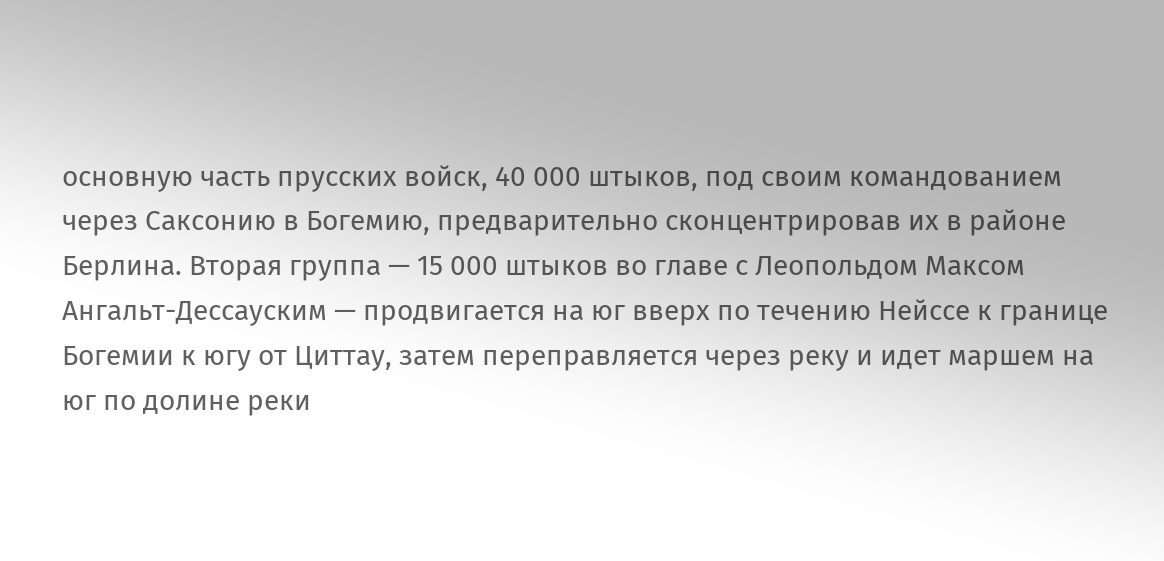основную часть прусских войск, 40 000 штыков, под своим командованием через Саксонию в Богемию, предварительно сконцентрировав их в районе Берлина. Вторая группа — 15 000 штыков во главе с Леопольдом Максом Ангальт-Дессауским — продвигается на юг вверх по течению Нейссе к границе Богемии к югу от Циттау, затем переправляется через реку и идет маршем на юг по долине реки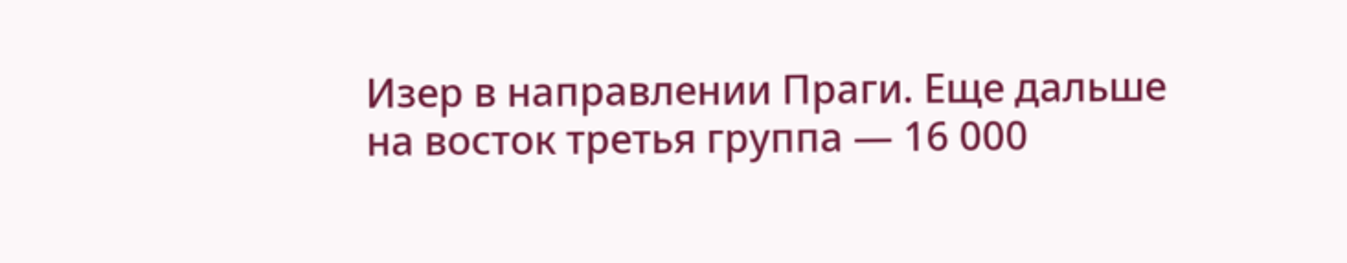Изер в направлении Праги. Еще дальше на восток третья группа — 16 000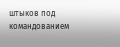штыков под командованием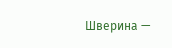Шверина —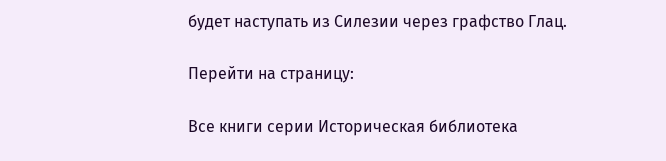будет наступать из Силезии через графство Глац.

Перейти на страницу:

Все книги серии Историческая библиотека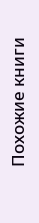Похожие книги